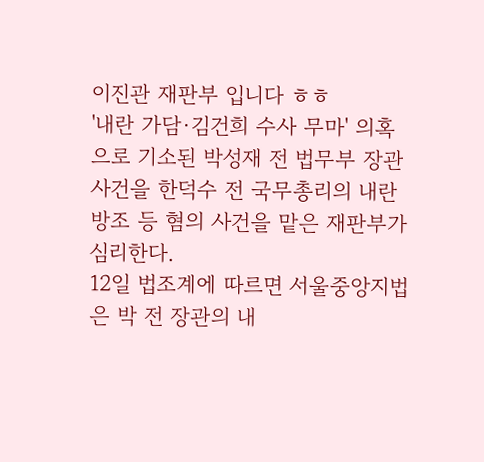이진관 재판부 입니다 ㅎㅎ
'내란 가담·김건희 수사 무마' 의혹으로 기소된 박성재 전 법무부 장관 사건을 한덕수 전 국무총리의 내란 방조 등 혐의 사건을 맡은 재판부가 심리한다.
12일 법조계에 따르면 서울중앙지법은 박 전 장관의 내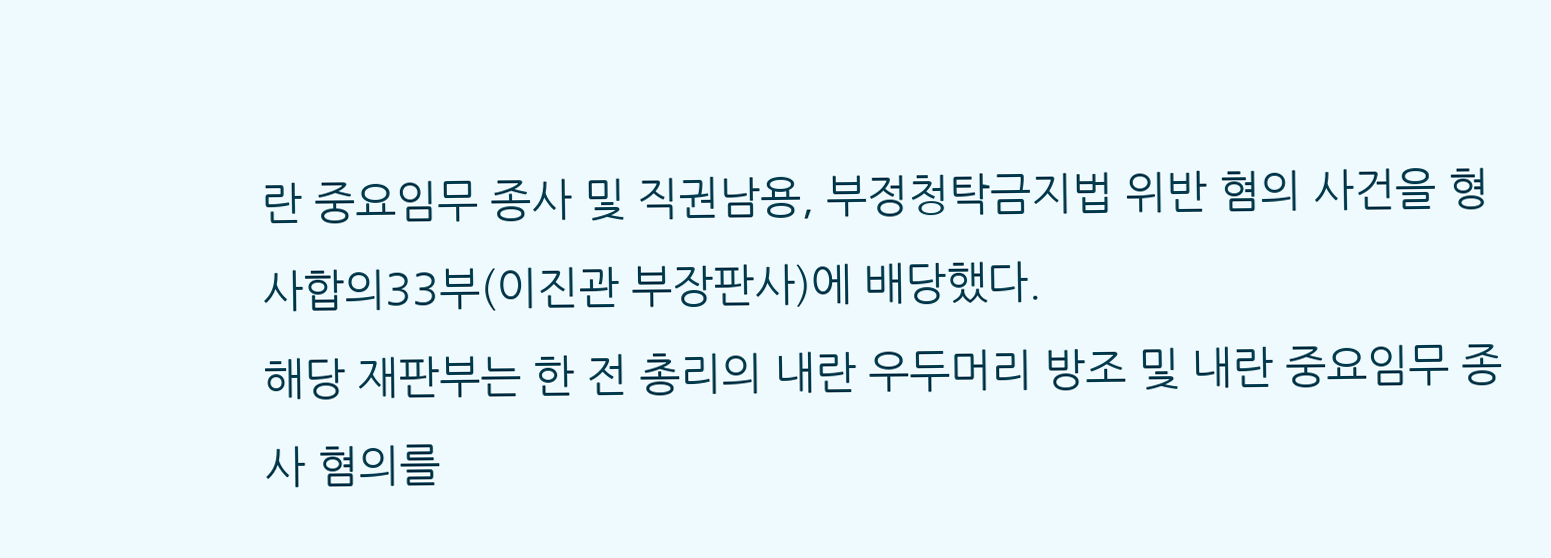란 중요임무 종사 및 직권남용, 부정청탁금지법 위반 혐의 사건을 형사합의33부(이진관 부장판사)에 배당했다.
해당 재판부는 한 전 총리의 내란 우두머리 방조 및 내란 중요임무 종사 혐의를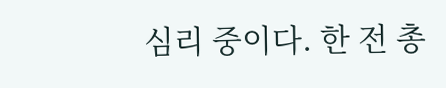심리 중이다. 한 전 총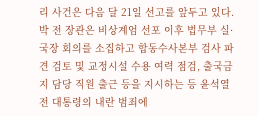리 사건은 다음 달 21일 선고를 앞두고 있다.
박 전 장관은 비상계엄 선포 이후 법무부 실·국장 회의를 소집하고 합동수사본부 검사 파견 검토 및 교정시설 수용 여력 점검, 출국금지 담당 직원 출근 등을 지시하는 등 윤석열 전 대통령의 내란 범죄에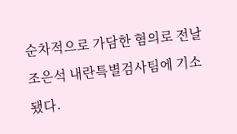순차적으로 가담한 혐의로 전날 조은석 내란특별검사팀에 기소됐다.